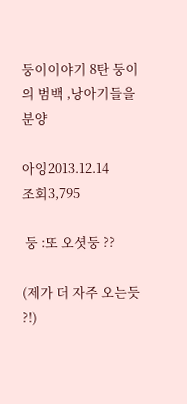둥이이야기 8탄 둥이의 범백 ,낭아기들을 분양

아잉2013.12.14
조회3,795

 둥 :또 오셧둥 ??

(제가 더 자주 오는듯 ?!)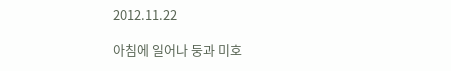2012.11.22

아침에 일어나 둥과 미호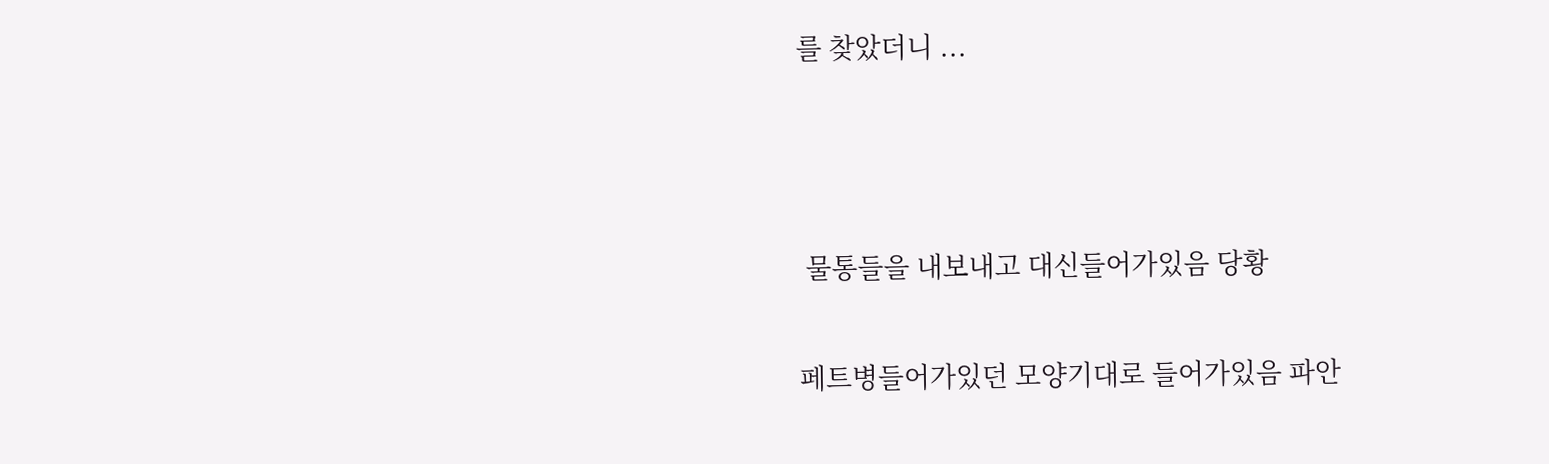를 찾았더니 ...



 물통들을 내보내고 대신들어가있음 당황

페트병들어가있던 모양기대로 들어가있음 파안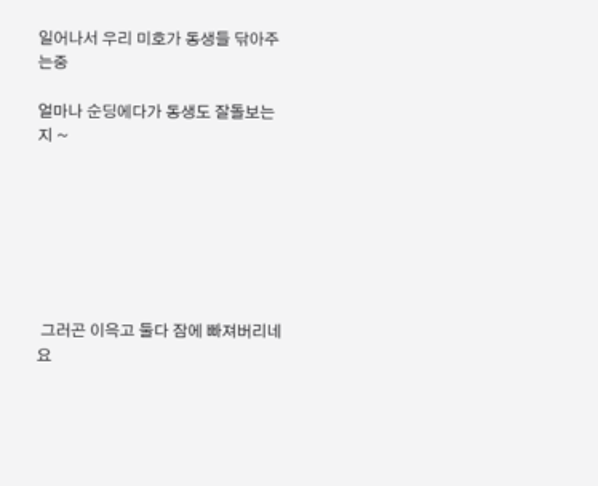일어나서 우리 미호가 동생들 닦아주는중

얼마나 순딩에다가 동생도 잘돌보는지 ~







 그러곤 이윽고 둘다 잠에 빠져버리네요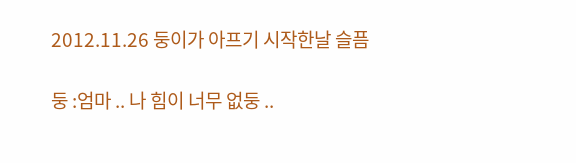2012.11.26 둥이가 아프기 시작한날 슬픔

둥 :엄마 .. 나 힘이 너무 없둥 ..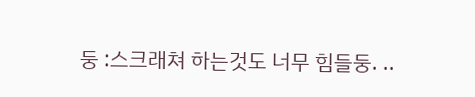둥 :스크래쳐 하는것도 너무 힘들둥. ..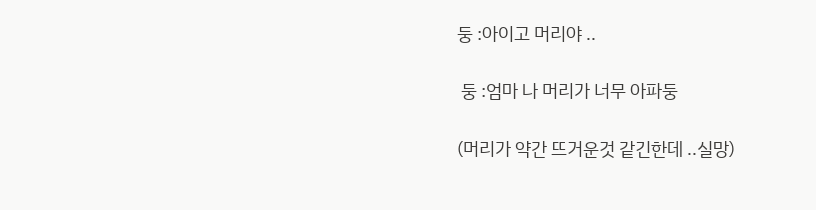둥 :아이고 머리야 ..

 둥 :엄마 나 머리가 너무 아파둥

(머리가 약간 뜨거운것 같긴한데 ..실망)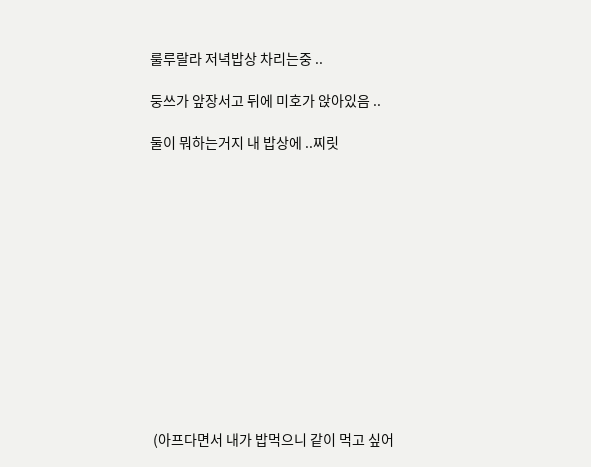룰루랄라 저녁밥상 차리는중 ..

둥쓰가 앞장서고 뒤에 미호가 앉아있음 ..

둘이 뭐하는거지 내 밥상에 ..찌릿













 (아프다면서 내가 밥먹으니 같이 먹고 싶어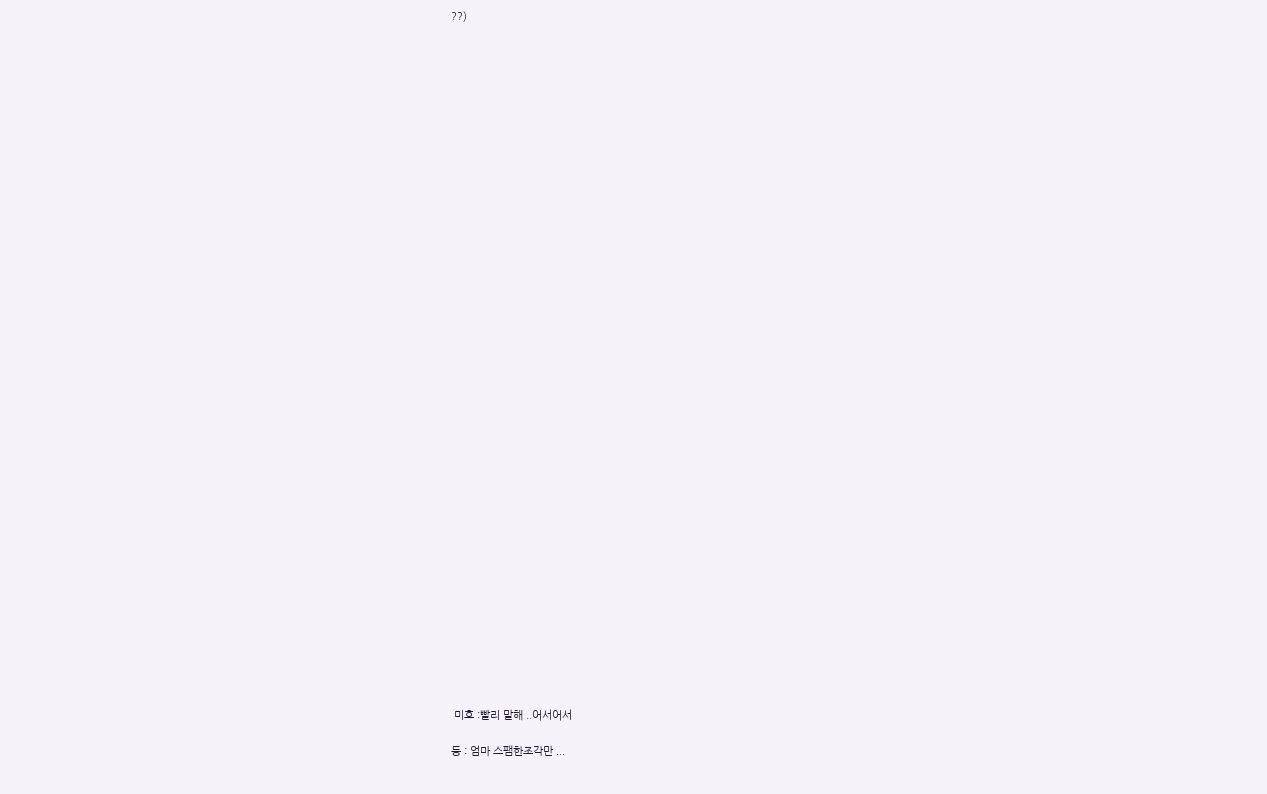??)





































 미호 :빨리 말해 ..어서어서

둥 : 엄마 스팸한조각만 ...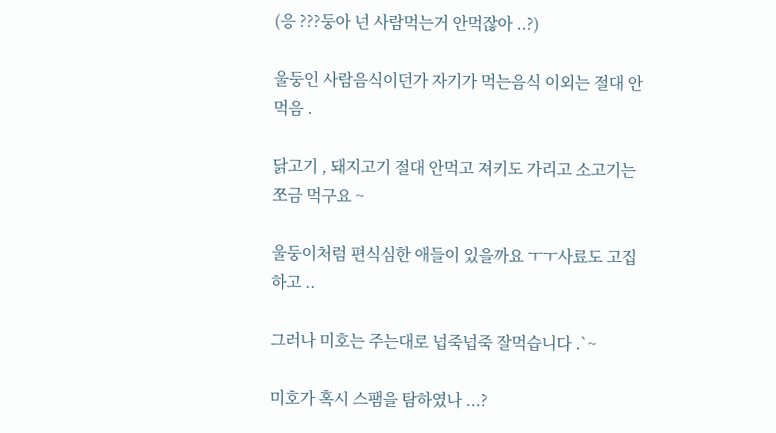(응 ???둥아 넌 사람먹는거 안먹잖아 ..?)

울둥인 사람음식이던가 자기가 먹는음식 이외는 절대 안먹음 .

닭고기 , 돼지고기 절대 안먹고 져키도 가리고 소고기는 쪼금 먹구요 ~

울둥이처럼 편식심한 애들이 있을까요 ㅜㅜ사료도 고집하고 ..

그러나 미호는 주는대로 넙죽넙죽 잘먹습니다 .`~

미호가 혹시 스팸을 탐하였나 ...?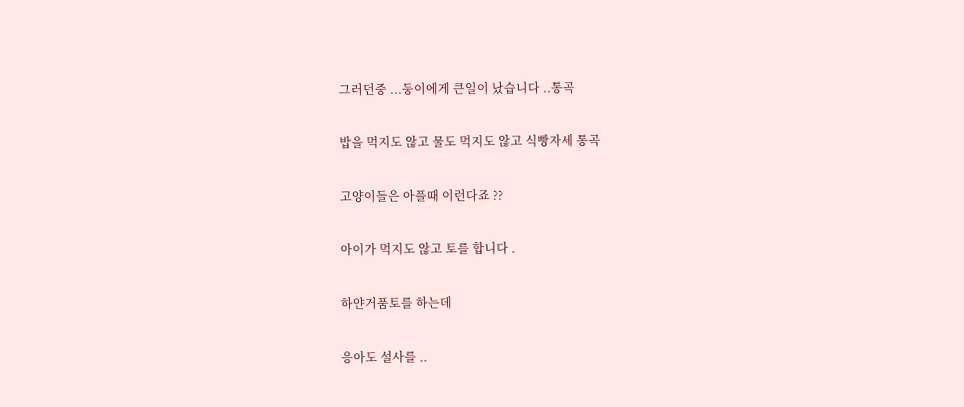그러던중 ...둥이에게 큰일이 났습니다 ..통곡

밥을 먹지도 않고 물도 먹지도 않고 식빵자세 통곡

고양이들은 아플때 이런다죠 ??

아이가 먹지도 않고 토를 합니다 .

하얀거품토를 하는데

응아도 설사를 ..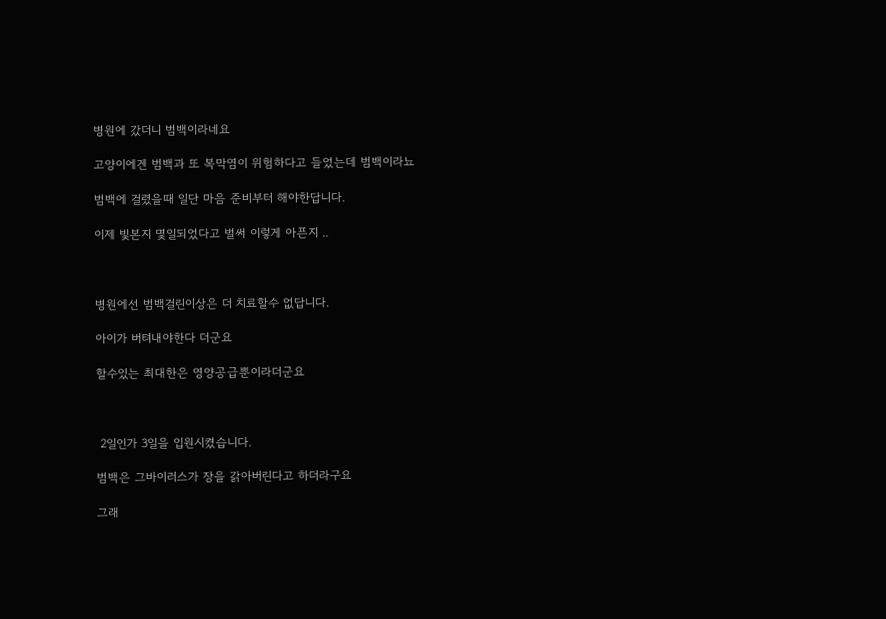병원에 갔더니 범백이라네요

고양이에겐 범백과 또 복막염이 위험하다고 들었는데 범백이라뇨

범백에 걸렸을때 일단 마음 준비부터 해야한답니다.

이제 빛본지 몇일되었다고 벌써 이렇게 아픈지 ..



병원에선 범백걸린이상은 더 치료할수 없답니다.

아이가 버텨내야한다 더군요

할수있는 최대한은 영양공급뿐이라더군요



 2일인가 3일을 입원시켰습니다.

범백은 그바이러스가 장을 갉아버린다고 하더라구요

그래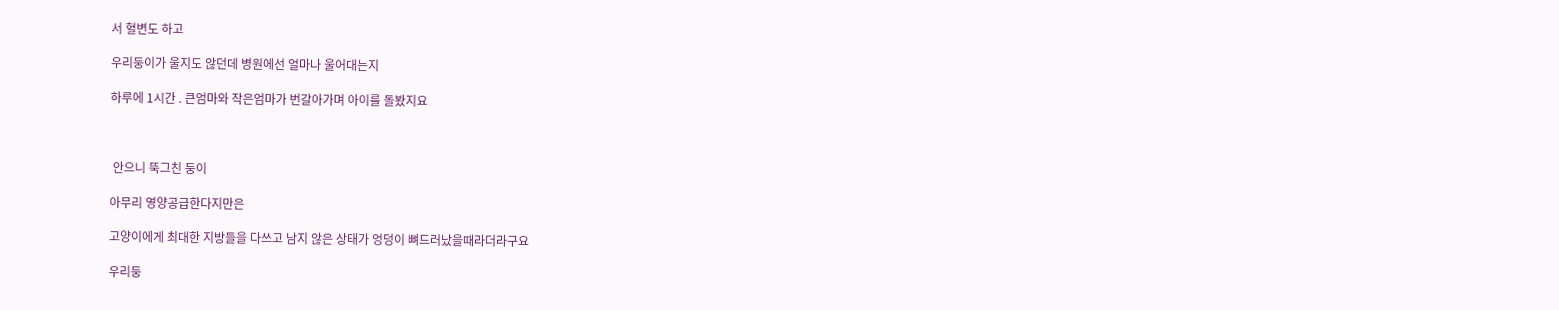서 혈변도 하고

우리둥이가 울지도 않던데 병원에선 얼마나 울어대는지

하루에 1시간 . 큰엄마와 작은엄마가 번갈아가며 아이를 돌봤지요



 안으니 뚝그친 둥이

아무리 영양공급한다지만은

고양이에게 최대한 지방들을 다쓰고 남지 않은 상태가 엉덩이 뼈드러났을때라더라구요

우리둥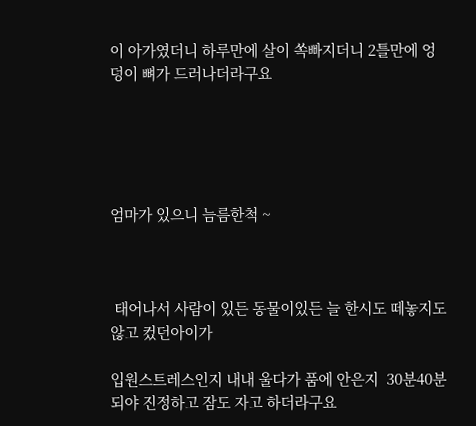이 아가였더니 하루만에 살이 쏙빠지더니 2틀만에 엉덩이 뼈가 드러나더라구요





엄마가 있으니 늠름한척 ~



 태어나서 사람이 있든 동물이있든 늘 한시도 떼놓지도 않고 컸던아이가

입원스트레스인지 내내 울다가 품에 안은지  30분40분되야 진정하고 잠도 자고 하더라구요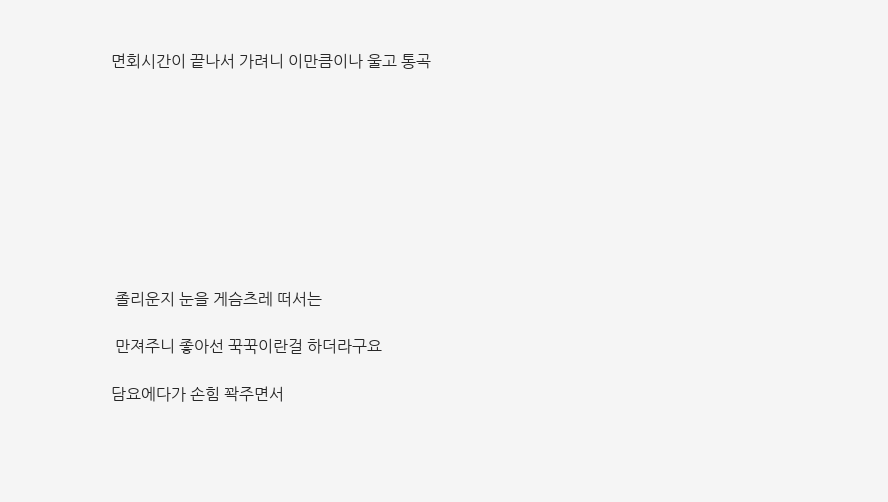면회시간이 끝나서 가려니 이만큼이나 울고 통곡









 졸리운지 눈을 게슴츠레 떠서는

 만져주니 좋아선 꾹꾹이란걸 하더라구요

담요에다가 손힘 꽉주면서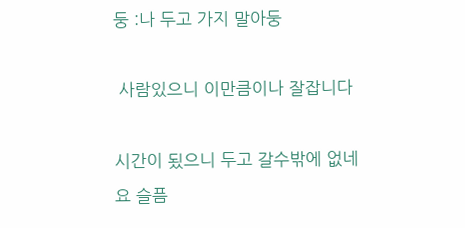둥 :나 두고 가지 말아둥

 사람있으니 이만큼이나 잘잡니다

시간이 됬으니 두고 갈수밖에 없네요 슬픔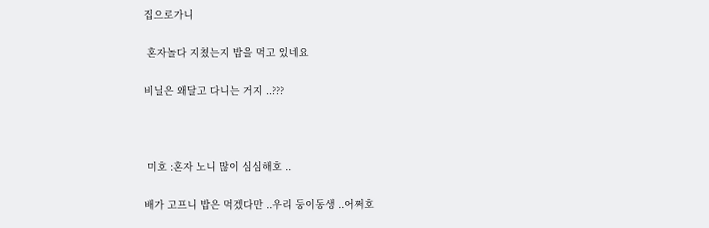집으로가니

 혼자놀다 지쳤는지 밥을 먹고 있네요

비닐은 왜달고 다니는 거지 ..???



 미호 :혼자 노니 많이 심심해호 ..

배가 고프니 밥은 먹겠다만 ..우리 둥이동생 ..어쩌호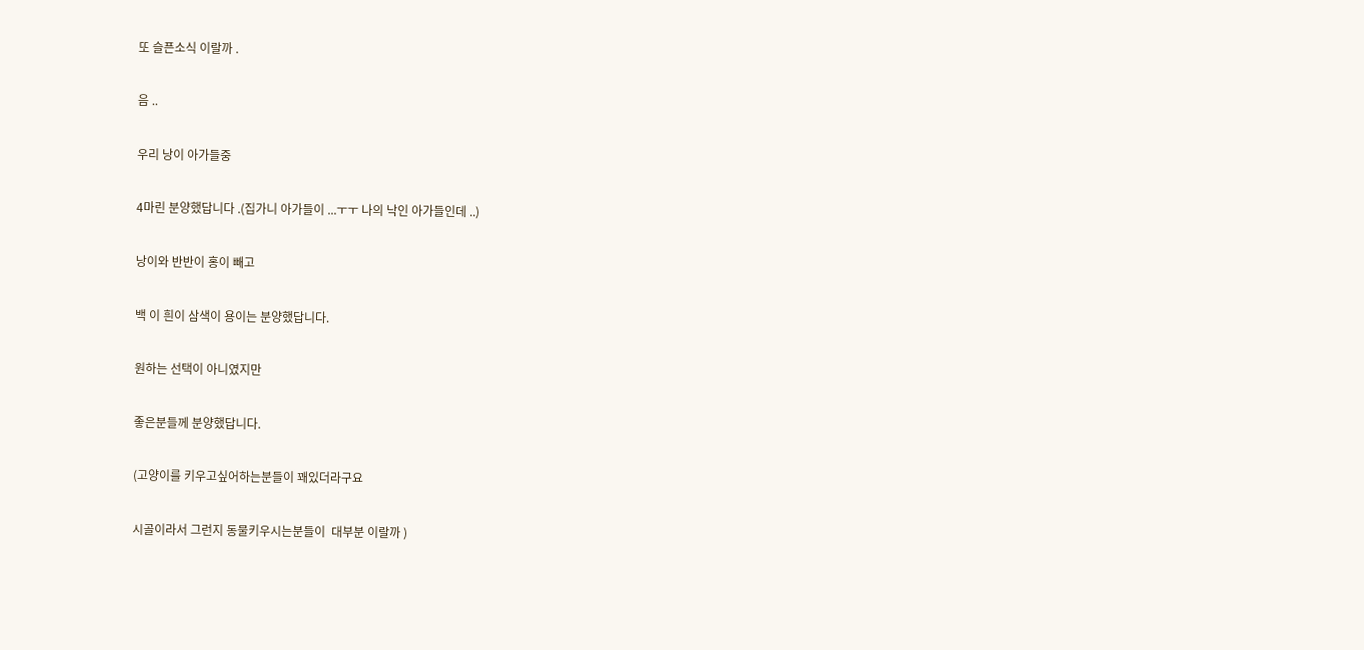또 슬픈소식 이랄까 .

음 ..

우리 낭이 아가들중

4마린 분양했답니다 .(집가니 아가들이 ...ㅜㅜ 나의 낙인 아가들인데 ..)

낭이와 반반이 홍이 빼고

백 이 흰이 삼색이 용이는 분양했답니다.

원하는 선택이 아니였지만

좋은분들께 분양했답니다.

(고양이를 키우고싶어하는분들이 꽤있더라구요

시골이라서 그런지 동물키우시는분들이  대부분 이랄까 )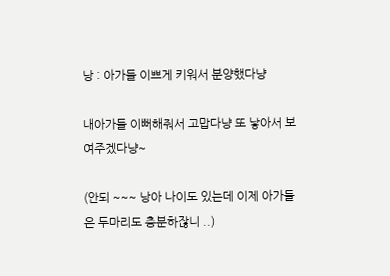낭 : 아가들 이쁘게 키워서 분양했다냥

내아가들 이뻐해줘서 고맙다냥 또 낳아서 보여주겠다냥~

(안되 ~~~ 낭아 나이도 있는데 이제 아가들은 두마리도 충분하잖니 ..)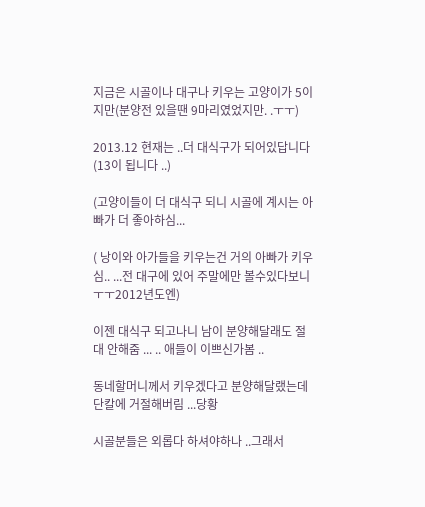지금은 시골이나 대구나 키우는 고양이가 5이지만(분양전 있을땐 9마리였었지만. .ㅜㅜ)

2013.12 현재는 ..더 대식구가 되어있답니다 (13이 됩니다 ..)

(고양이들이 더 대식구 되니 시골에 계시는 아빠가 더 좋아하심...

( 낭이와 아가들을 키우는건 거의 아빠가 키우심.. ...전 대구에 있어 주말에만 볼수있다보니 ㅜㅜ2012년도엔)

이젠 대식구 되고나니 남이 분양해달래도 절대 안해줌 ... .. 애들이 이쁘신가봄 ..

동네할머니께서 키우겠다고 분양해달랬는데 단칼에 거절해버림 ...당황

시골분들은 외롭다 하셔야하나 ..그래서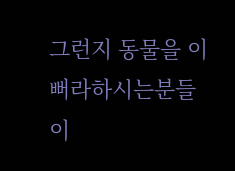그런지 동물을 이뻐라하시는분들이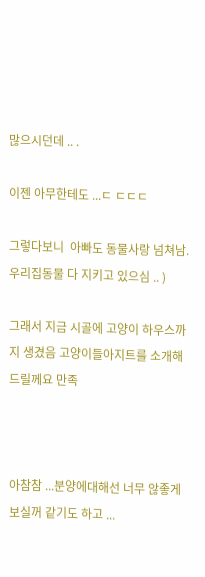많으시던데 .. .

이젠 아무한테도 ...ㄷ ㄷㄷㄷ

그렇다보니  아빠도 동물사랑 넘쳐남.우리집동물 다 지키고 있으심 .. )

그래서 지금 시골에 고양이 하우스까지 생겼음 고양이들아지트를 소개해드릴께요 만족



아참참 ...분양에대해선 너무 않좋게 보실꺼 같기도 하고 ...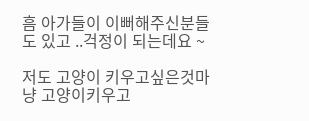흠 아가들이 이뻐해주신분들도 있고 ..걱정이 되는데요 ~

저도 고양이 키우고싶은것마냥 고양이키우고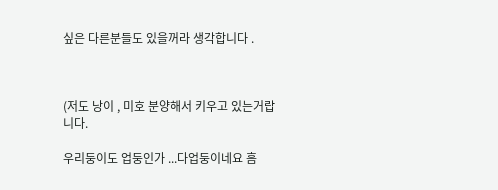싶은 다른분들도 있을꺼라 생각합니다 .



(저도 낭이 , 미호 분양해서 키우고 있는거랍니다.

우리둥이도 업둥인가 ...다업둥이네요 흠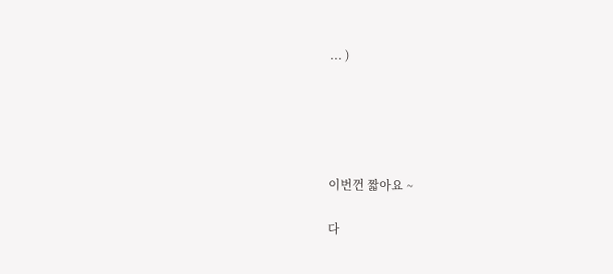... )





이번껀 짧아요 ~

다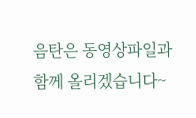음탄은 동영상파일과 함께 올리겠습니다~